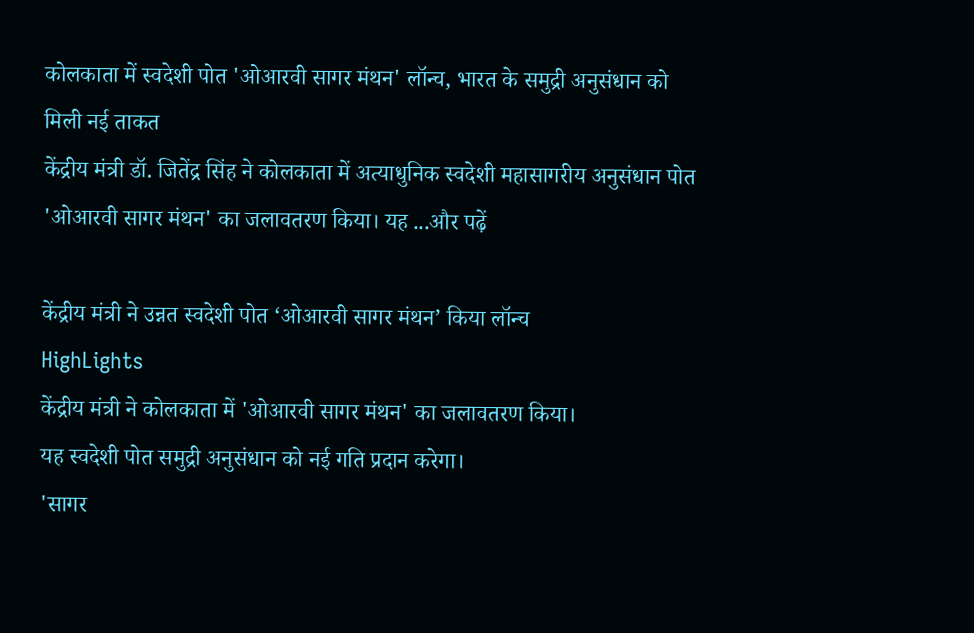कोलकाता में स्वदेशी पोत 'ओआरवी सागर मंथन' लॉन्च, भारत के समुद्री अनुसंधान को मिली नई ताकत
केंद्रीय मंत्री डॉ. जितेंद्र सिंह ने कोलकाता में अत्याधुनिक स्वदेशी महासागरीय अनुसंधान पोत 'ओआरवी सागर मंथन' का जलावतरण किया। यह ...और पढ़ें

केंद्रीय मंत्री ने उन्नत स्वदेशी पोत ‘ओआरवी सागर मंथन’ किया लॉन्च
HighLights
केंद्रीय मंत्री ने कोलकाता में 'ओआरवी सागर मंथन' का जलावतरण किया।
यह स्वदेशी पोत समुद्री अनुसंधान को नई गति प्रदान करेगा।
'सागर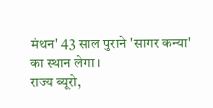मंथन' 43 साल पुराने 'सागर कन्या' का स्थान लेगा।
राज्य ब्यूरो,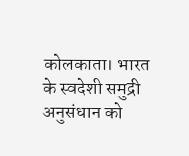कोलकाता। भारत के स्वदेशी समुद्री अनुसंधान को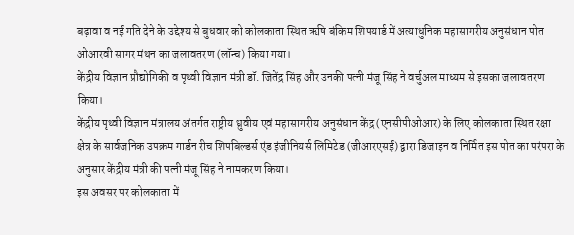बढ़ावा व नई गति देने के उद्देश्य से बुधवार को कोलकाता स्थित ऋषि बंकिम शिपयार्ड में अत्याधुनिक महासागरीय अनुसंधान पोत ओआरवी सागर मंथन का जलावतरण (लॉन्च) किया गया।
केंद्रीय विज्ञान प्रौद्योगिकी व पृथ्वी विज्ञान मंत्री डॉ. जितेंद्र सिंह और उनकी पत्नी मंजू सिंह ने वर्चुअल माध्यम से इसका जलावतरण किया।
केंद्रीय पृथ्वी विज्ञान मंत्रालय अंतर्गत राष्ट्रीय ध्रुवीय एवं महासागरीय अनुसंधान केंद्र (एनसीपीओआर) के लिए कोलकाता स्थित रक्षा क्षेत्र के सार्वजनिक उपक्रम गार्डन रीच शिपबिल्डर्स एंड इंजीनियर्स लिमिटेड (जीआरएसई) द्वारा डिजाइन व निर्मित इस पोत का परंपरा के अनुसार केंद्रीय मंत्री की पत्नी मंजू सिंह ने नामकरण किया।
इस अवसर पर कोलकाता में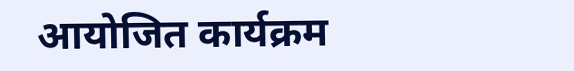आयोजित कार्यक्रम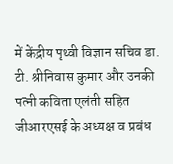में केंद्रीय पृथ्वी विज्ञान सचिव डा. टी. श्रीनिवास कुमार और उनकी पत्नी कविता एलंती सहित जीआरएसई के अध्यक्ष व प्रबंध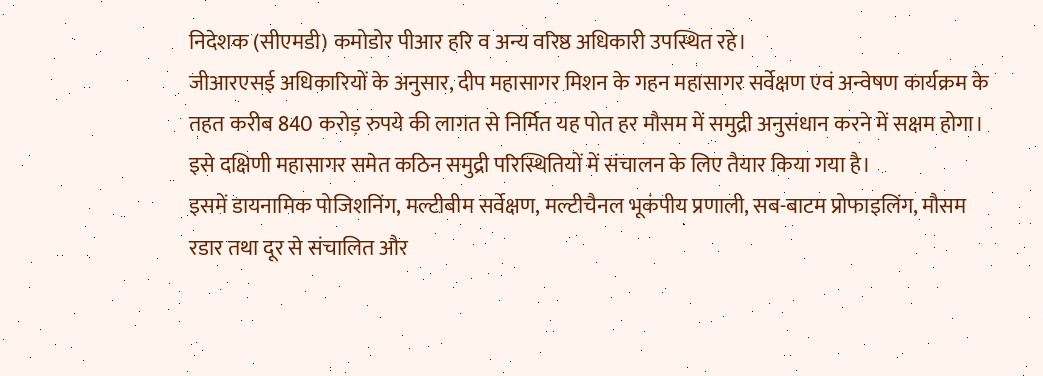निदेशक (सीएमडी) कमोडोर पीआर हरि व अन्य वरिष्ठ अधिकारी उपस्थित रहे।
जीआरएसई अधिकारियों के अनुसार, दीप महासागर मिशन के गहन महासागर सर्वेक्षण एवं अन्वेषण कार्यक्रम के तहत करीब 840 करोड़ रुपये की लागत से निर्मित यह पोत हर मौसम में समुद्री अनुसंधान करने में सक्षम होगा। इसे दक्षिणी महासागर समेत कठिन समुद्री परिस्थितियों में संचालन के लिए तैयार किया गया है।
इसमें डायनामिक पोजिशनिंग, मल्टीबीम सर्वेक्षण, मल्टीचैनल भूकंपीय प्रणाली, सब-बाटम प्रोफाइलिंग, मौसम रडार तथा दूर से संचालित और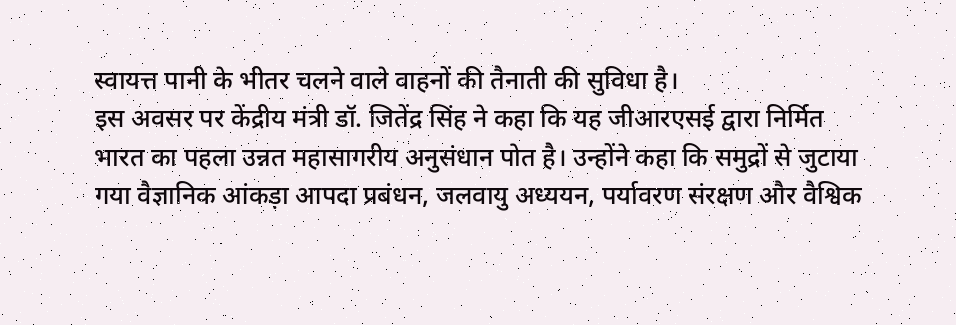स्वायत्त पानी के भीतर चलने वाले वाहनों की तैनाती की सुविधा है।
इस अवसर पर केंद्रीय मंत्री डॉ. जितेंद्र सिंह ने कहा कि यह जीआरएसई द्वारा निर्मित भारत का पहला उन्नत महासागरीय अनुसंधान पोत है। उन्होंने कहा कि समुद्रों से जुटाया गया वैज्ञानिक आंकड़ा आपदा प्रबंधन, जलवायु अध्ययन, पर्यावरण संरक्षण और वैश्विक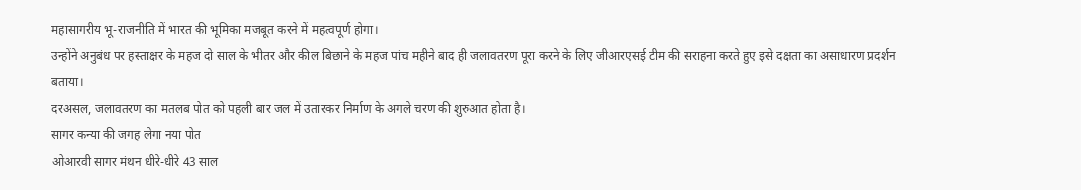महासागरीय भू-राजनीति में भारत की भूमिका मजबूत करने में महत्वपूर्ण होगा।
उन्होंने अनुबंध पर हस्ताक्षर के महज दो साल के भीतर और कील बिछाने के महज पांच महीने बाद ही जलावतरण पूरा करने के लिए जीआरएसई टीम की सराहना करते हुए इसे दक्षता का असाधारण प्रदर्शन बताया।
दरअसल, जलावतरण का मतलब पोत को पहली बार जल में उतारकर निर्माण के अगले चरण की शुरुआत होता है।
सागर कन्या की जगह लेगा नया पोत
ओआरवी सागर मंथन धीरे-धीरे 43 साल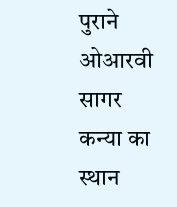पुराने ओआरवी सागर कन्या का स्थान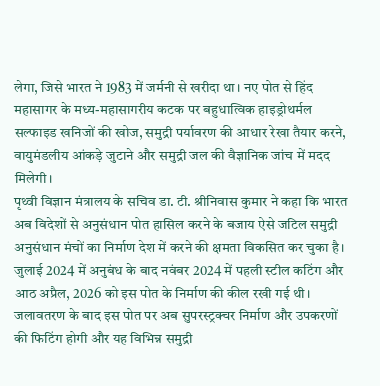लेगा, जिसे भारत ने 1983 में जर्मनी से खरीदा था। नए पोत से हिंद महासागर के मध्य-महासागरीय कटक पर बहुधात्विक हाइड्रोथर्मल सल्फाइड खनिजों की खोज, समुद्री पर्यावरण की आधार रेखा तैयार करने, वायुमंडलीय आंकड़े जुटाने और समुद्री जल की वैज्ञानिक जांच में मदद मिलेगी।
पृथ्वी विज्ञान मंत्रालय के सचिव डा. टी. श्रीनिवास कुमार ने कहा कि भारत अब विदेशों से अनुसंधान पोत हासिल करने के बजाय ऐसे जटिल समुद्री अनुसंधान मंचों का निर्माण देश में करने की क्षमता विकसित कर चुका है। जुलाई 2024 में अनुबंध के बाद नवंबर 2024 में पहली स्टील कटिंग और आठ अप्रैल, 2026 को इस पोत के निर्माण की कील रखी गई थी।
जलावतरण के बाद इस पोत पर अब सुपरस्ट्रक्चर निर्माण और उपकरणों की फिटिंग होगी और यह विभिन्न समुद्री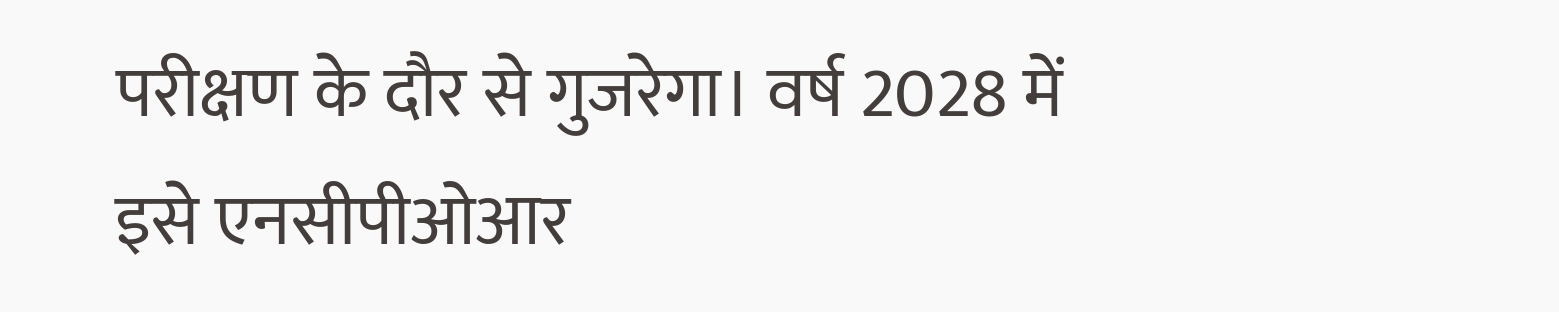परीक्षण के दौर से गुजरेगा। वर्ष 2028 में इसे एनसीपीओआर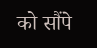को सौंपे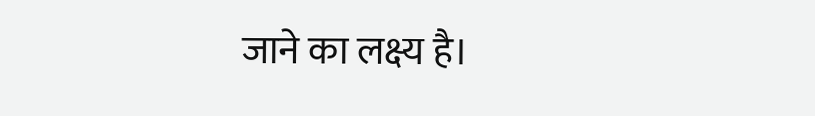जाने का लक्ष्य है।